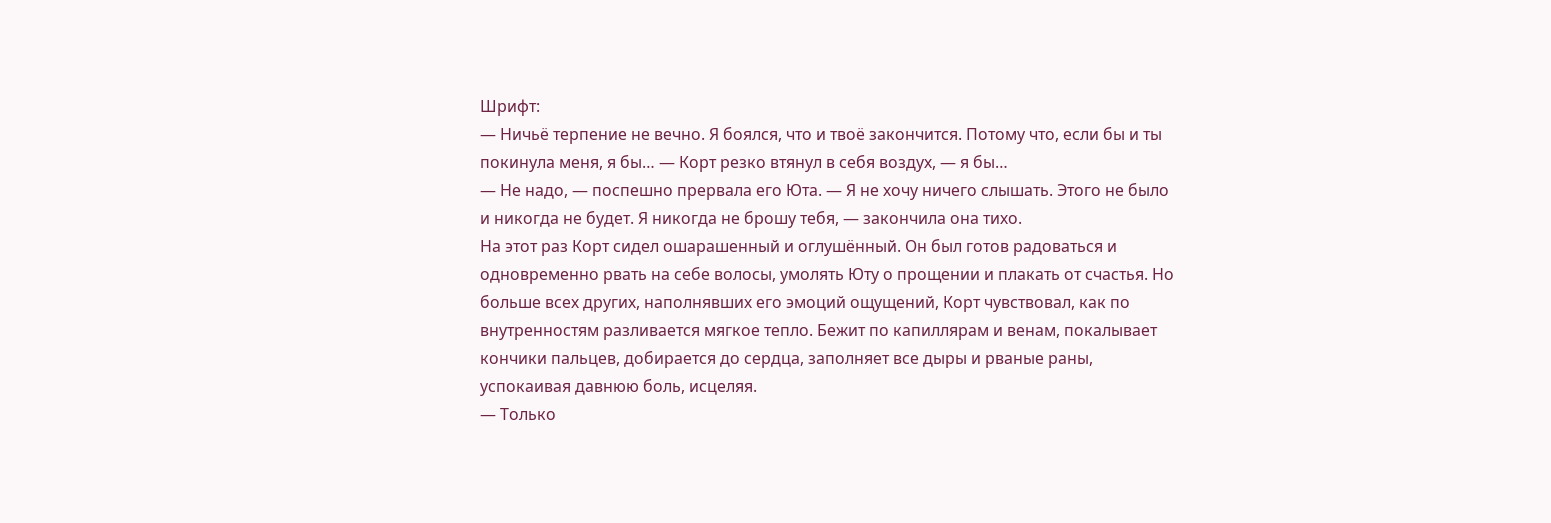Шрифт:
— Ничьё терпение не вечно. Я боялся, что и твоё закончится. Потому что, если бы и ты покинула меня, я бы… — Корт резко втянул в себя воздух, — я бы…
— Не надо, — поспешно прервала его Юта. — Я не хочу ничего слышать. Этого не было и никогда не будет. Я никогда не брошу тебя, — закончила она тихо.
На этот раз Корт сидел ошарашенный и оглушённый. Он был готов радоваться и одновременно рвать на себе волосы, умолять Юту о прощении и плакать от счастья. Но больше всех других, наполнявших его эмоций ощущений, Корт чувствовал, как по внутренностям разливается мягкое тепло. Бежит по капиллярам и венам, покалывает кончики пальцев, добирается до сердца, заполняет все дыры и рваные раны, успокаивая давнюю боль, исцеляя.
— Только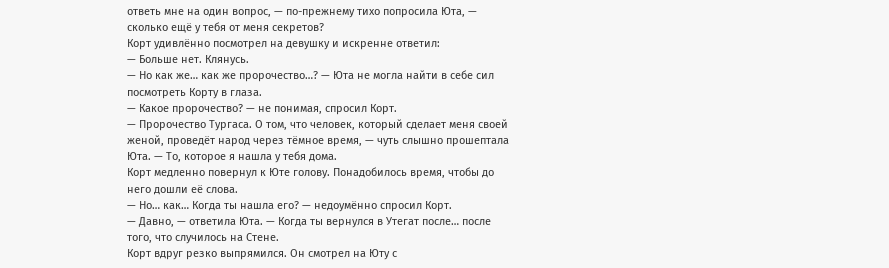ответь мне на один вопрос, — по-прежнему тихо попросила Юта, — сколько ещё у тебя от меня секретов?
Корт удивлённо посмотрел на девушку и искренне ответил:
— Больше нет. Клянусь.
— Но как же… как же пророчество…? — Юта не могла найти в себе сил посмотреть Корту в глаза.
— Какое пророчество? — не понимая, спросил Корт.
— Пророчество Тургаса. О том, что человек, который сделает меня своей женой, проведёт народ через тёмное время, — чуть слышно прошептала Юта. — То, которое я нашла у тебя дома.
Корт медленно повернул к Юте голову. Понадобилось время, чтобы до него дошли её слова.
— Но… как… Когда ты нашла его? — недоумённо спросил Корт.
— Давно, — ответила Юта. — Когда ты вернулся в Утегат после… после того, что случилось на Стене.
Корт вдруг резко выпрямился. Он смотрел на Юту с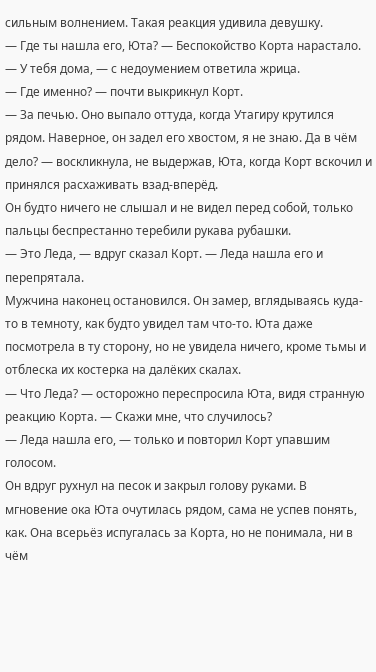сильным волнением. Такая реакция удивила девушку.
— Где ты нашла его, Юта? — Беспокойство Корта нарастало.
— У тебя дома, — с недоумением ответила жрица.
— Где именно? — почти выкрикнул Корт.
— За печью. Оно выпало оттуда, когда Утагиру крутился рядом. Наверное, он задел его хвостом, я не знаю. Да в чём дело? — воскликнула, не выдержав, Юта, когда Корт вскочил и принялся расхаживать взад-вперёд.
Он будто ничего не слышал и не видел перед собой, только пальцы беспрестанно теребили рукава рубашки.
— Это Леда, — вдруг сказал Корт. — Леда нашла его и перепрятала.
Мужчина наконец остановился. Он замер, вглядываясь куда-то в темноту, как будто увидел там что-то. Юта даже посмотрела в ту сторону, но не увидела ничего, кроме тьмы и отблеска их костерка на далёких скалах.
— Что Леда? — осторожно переспросила Юта, видя странную реакцию Корта. — Скажи мне, что случилось?
— Леда нашла его, — только и повторил Корт упавшим голосом.
Он вдруг рухнул на песок и закрыл голову руками. В мгновение ока Юта очутилась рядом, сама не успев понять, как. Она всерьёз испугалась за Корта, но не понимала, ни в чём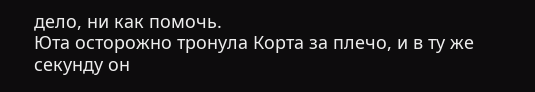дело, ни как помочь.
Юта осторожно тронула Корта за плечо, и в ту же секунду он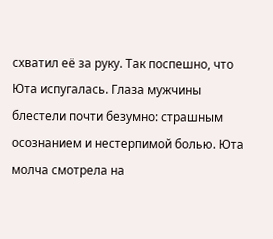схватил её за руку. Так поспешно, что Юта испугалась. Глаза мужчины блестели почти безумно: страшным осознанием и нестерпимой болью. Юта молча смотрела на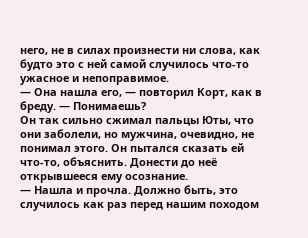него, не в силах произнести ни слова, как будто это с ней самой случилось что-то ужасное и непоправимое.
— Она нашла его, — повторил Корт, как в бреду. — Понимаешь?
Он так сильно сжимал пальцы Юты, что они заболели, но мужчина, очевидно, не понимал этого. Он пытался сказать ей что-то, объяснить. Донести до неё открывшееся ему осознание.
— Нашла и прочла. Должно быть, это случилось как раз перед нашим походом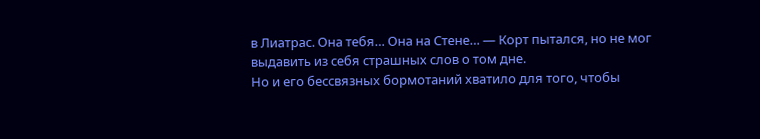в Лиатрас. Она тебя… Она на Стене… — Корт пытался, но не мог выдавить из себя страшных слов о том дне.
Но и его бессвязных бормотаний хватило для того, чтобы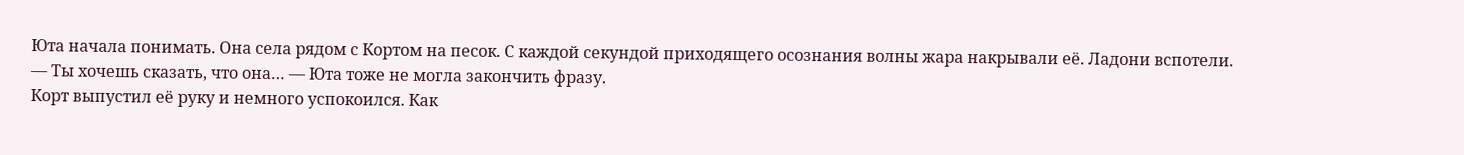Юта начала понимать. Она села рядом с Кортом на песок. С каждой секундой приходящего осознания волны жара накрывали её. Ладони вспотели.
— Ты хочешь сказать, что она… — Юта тоже не могла закончить фразу.
Корт выпустил её руку и немного успокоился. Как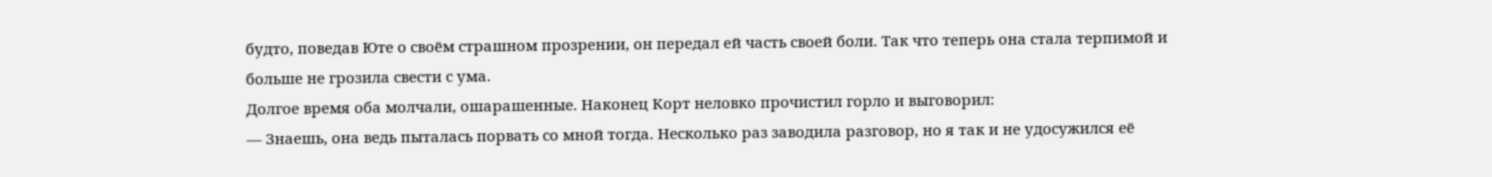будто, поведав Юте о своём страшном прозрении, он передал ей часть своей боли. Так что теперь она стала терпимой и больше не грозила свести с ума.
Долгое время оба молчали, ошарашенные. Наконец Корт неловко прочистил горло и выговорил:
— Знаешь, она ведь пыталась порвать со мной тогда. Несколько раз заводила разговор, но я так и не удосужился её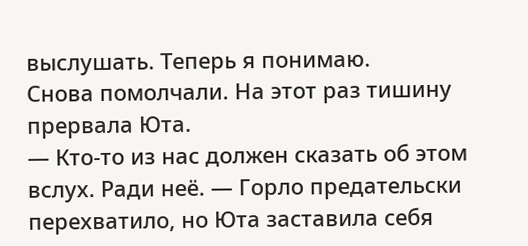выслушать. Теперь я понимаю.
Снова помолчали. На этот раз тишину прервала Юта.
— Кто-то из нас должен сказать об этом вслух. Ради неё. — Горло предательски перехватило, но Юта заставила себя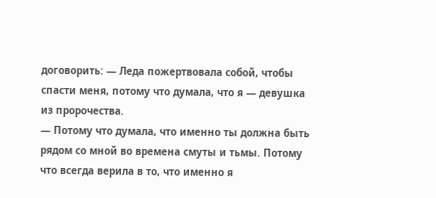договорить: — Леда пожертвовала собой, чтобы спасти меня, потому что думала, что я — девушка из пророчества.
— Потому что думала, что именно ты должна быть рядом со мной во времена смуты и тьмы. Потому что всегда верила в то, что именно я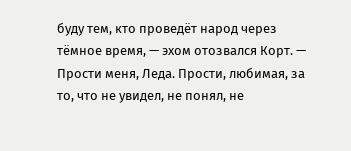буду тем, кто проведёт народ через тёмное время, — эхом отозвался Корт. — Прости меня, Леда. Прости, любимая, за то, что не увидел, не понял, не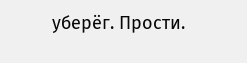уберёг. Прости.